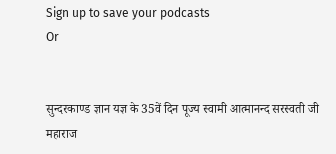Sign up to save your podcasts
Or


सुन्दरकाण्ड ज्ञान यज्ञ के 35वें दिन पूज्य स्वामी आत्मानन्द सरस्वती जी महाराज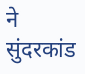ने सुंदरकांड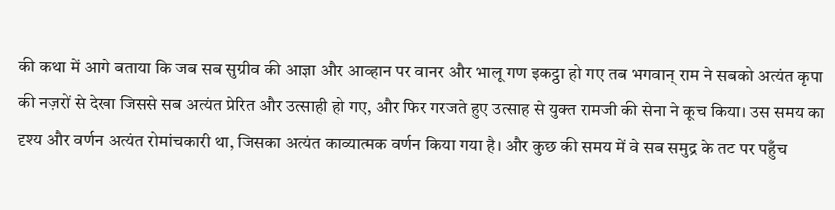की कथा में आगे बताया कि जब सब सुग्रीव की आज्ञा और आव्हान पर वानर और भालू गण इकट्ठा हो गए तब भगवान् राम ने सबको अत्यंत कृपा की नज़रों से देखा जिससे सब अत्यंत प्रेरित और उत्साही हो गए, और फिर गरजते हुए उत्साह से युक्त रामजी की सेना ने कूच किया। उस समय का दृश्य और वर्णन अत्यंत रोमांचकारी था, जिसका अत्यंत काव्यात्मक वर्णन किया गया है। और कुछ की समय में वे सब समुद्र के तट पर पहुँच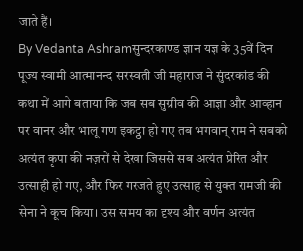जाते हैं।
By Vedanta Ashramसुन्दरकाण्ड ज्ञान यज्ञ के 35वें दिन पूज्य स्वामी आत्मानन्द सरस्वती जी महाराज ने सुंदरकांड की कथा में आगे बताया कि जब सब सुग्रीव की आज्ञा और आव्हान पर वानर और भालू गण इकट्ठा हो गए तब भगवान् राम ने सबको अत्यंत कृपा की नज़रों से देखा जिससे सब अत्यंत प्रेरित और उत्साही हो गए, और फिर गरजते हुए उत्साह से युक्त रामजी की सेना ने कूच किया। उस समय का दृश्य और वर्णन अत्यंत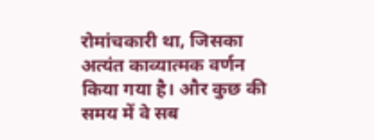रोमांचकारी था, जिसका अत्यंत काव्यात्मक वर्णन किया गया है। और कुछ की समय में वे सब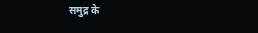समुद्र के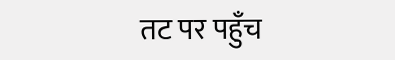तट पर पहुँच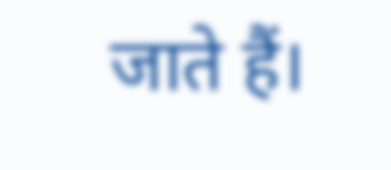जाते हैं।